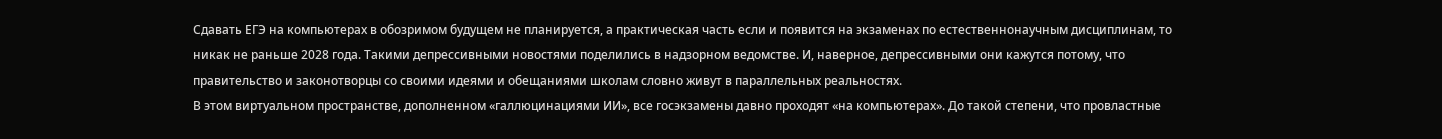Сдавать ЕГЭ на компьютерах в обозримом будущем не планируется, а практическая часть если и появится на экзаменах по естественнонаучным дисциплинам, то никак не раньше 2028 года. Такими депрессивными новостями поделились в надзорном ведомстве. И, наверное, депрессивными они кажутся потому, что правительство и законотворцы со своими идеями и обещаниями школам словно живут в параллельных реальностях.
В этом виртуальном пространстве, дополненном «галлюцинациями ИИ», все госэкзамены давно проходят «на компьютерах». До такой степени, что провластные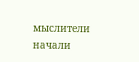мыслители начали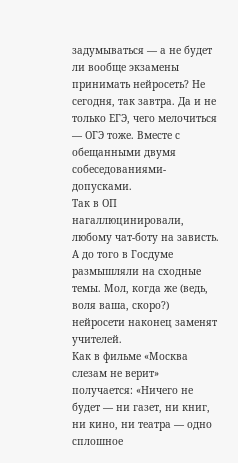задумываться — а не будет ли вообще экзамены принимать нейросеть? Не сегодня, так завтра. Да и не только ЕГЭ, чего мелочиться — ОГЭ тоже. Вместе с обещанными двумя собеседованиями-допусками.
Так в ОП нагаллюцинировали, любому чат-боту на зависть. А до того в Госдуме размышляли на сходные темы. Мол, когда же (ведь, воля ваша, скоро?) нейросети наконец заменят учителей.
Как в фильме «Москва слезам не верит» получается: «Ничего не будет — ни газет, ни книг, ни кино, ни театра — одно сплошное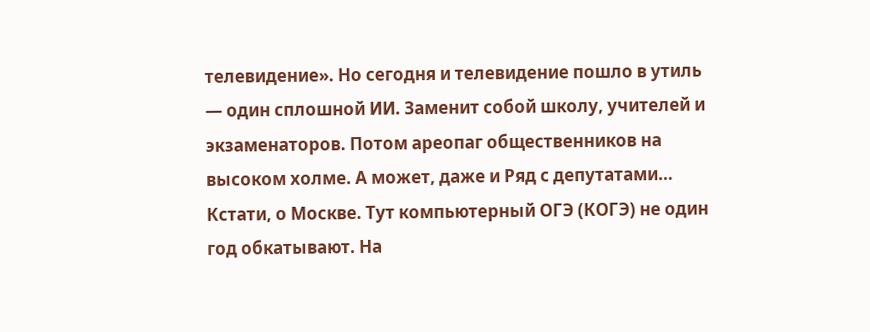телевидение». Но сегодня и телевидение пошло в утиль — один сплошной ИИ. Заменит собой школу, учителей и экзаменаторов. Потом ареопаг общественников на высоком холме. А может, даже и Ряд с депутатами…
Кстати, о Москве. Тут компьютерный ОГЭ (КОГЭ) не один год обкатывают. На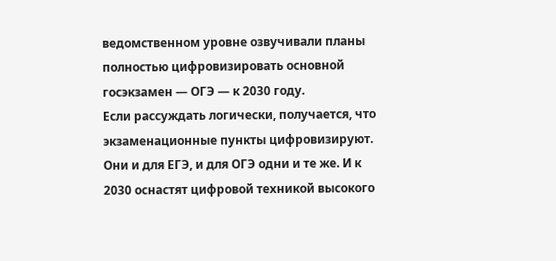ведомственном уровне озвучивали планы полностью цифровизировать основной госэкзамен — ОГЭ — к 2030 году.
Если рассуждать логически, получается, что экзаменационные пункты цифровизируют. Они и для ЕГЭ, и для ОГЭ одни и те же. И к 2030 оснастят цифровой техникой высокого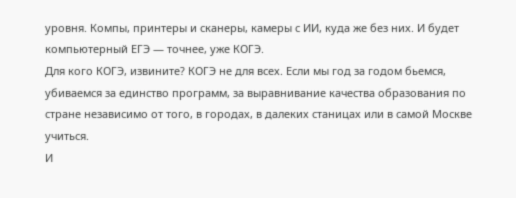уровня. Компы, принтеры и сканеры, камеры с ИИ, куда же без них. И будет компьютерный ЕГЭ — точнее, уже КОГЭ.
Для кого КОГЭ, извините? КОГЭ не для всех. Если мы год за годом бьемся, убиваемся за единство программ, за выравнивание качества образования по стране независимо от того, в городах, в далеких станицах или в самой Москве учиться.
И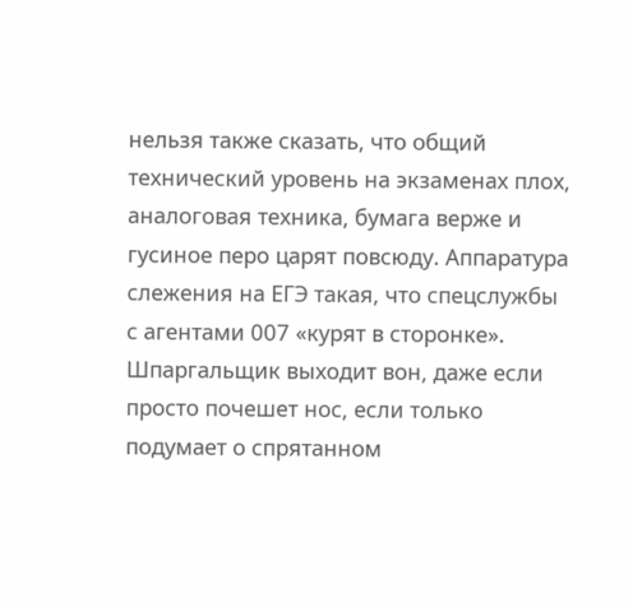нельзя также сказать, что общий технический уровень на экзаменах плох, аналоговая техника, бумага верже и гусиное перо царят повсюду. Аппаратура слежения на ЕГЭ такая, что спецслужбы с агентами 007 «курят в сторонке». Шпаргальщик выходит вон, даже если просто почешет нос, если только подумает о спрятанном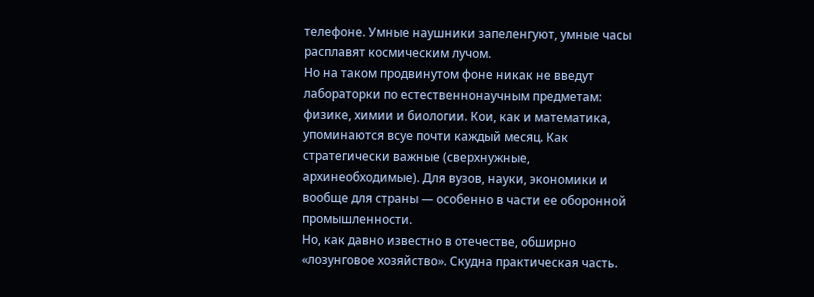телефоне. Умные наушники запеленгуют, умные часы расплавят космическим лучом.
Но на таком продвинутом фоне никак не введут лабораторки по естественнонаучным предметам: физике, химии и биологии. Кои, как и математика, упоминаются всуе почти каждый месяц. Как стратегически важные (сверхнужные, архинеобходимые). Для вузов, науки, экономики и вообще для страны — особенно в части ее оборонной промышленности.
Но, как давно известно в отечестве, обширно «лозунговое хозяйство». Скудна практическая часть.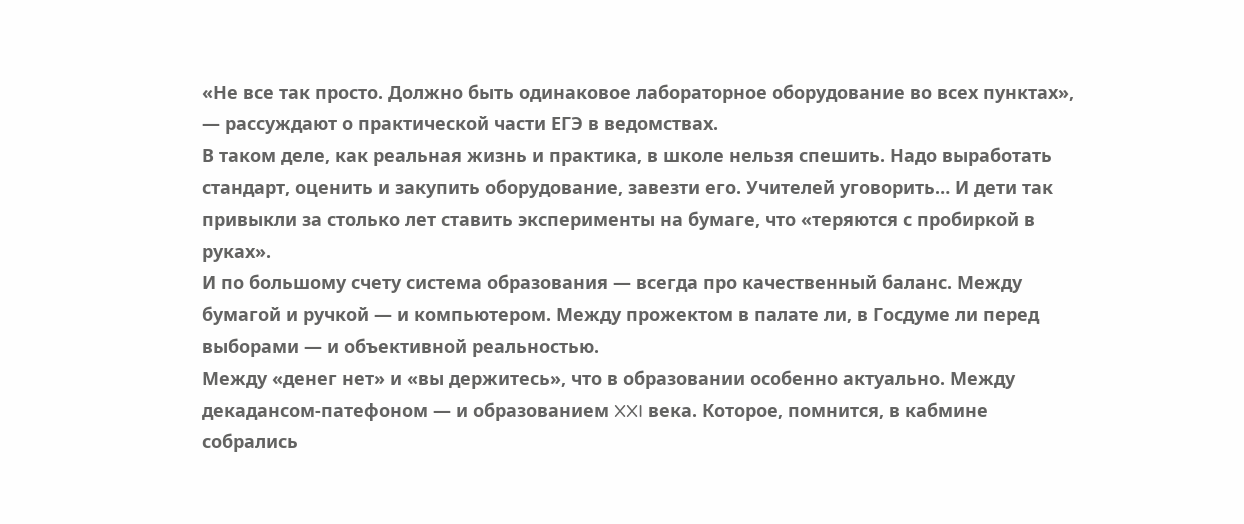«Не все так просто. Должно быть одинаковое лабораторное оборудование во всех пунктах», — рассуждают о практической части ЕГЭ в ведомствах.
В таком деле, как реальная жизнь и практика, в школе нельзя спешить. Надо выработать стандарт, оценить и закупить оборудование, завезти его. Учителей уговорить… И дети так привыкли за столько лет ставить эксперименты на бумаге, что «теряются с пробиркой в руках».
И по большому счету система образования — всегда про качественный баланс. Между бумагой и ручкой — и компьютером. Между прожектом в палате ли, в Госдуме ли перед выборами — и объективной реальностью.
Между «денег нет» и «вы держитесь», что в образовании особенно актуально. Между декадансом-патефоном — и образованием XXI века. Которое, помнится, в кабмине собрались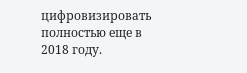цифровизировать полностью еще в 2018 году.